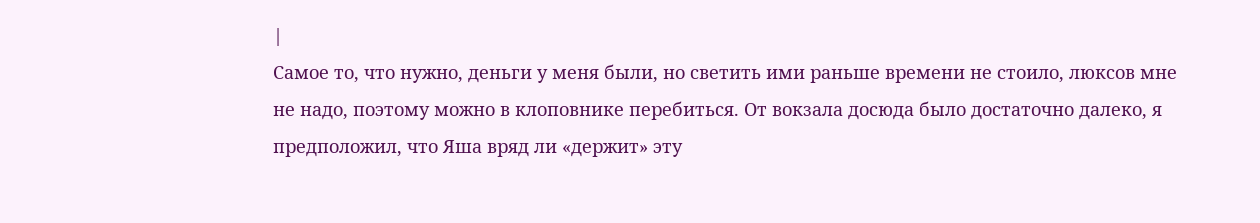|
Самое то, что нужно, деньги у меня были, но светить ими раньше времени не стоило, люксов мне не надо, поэтому можно в клоповнике перебиться. От вокзала досюда было достаточно далеко, я предположил, что Яша вряд ли «держит» эту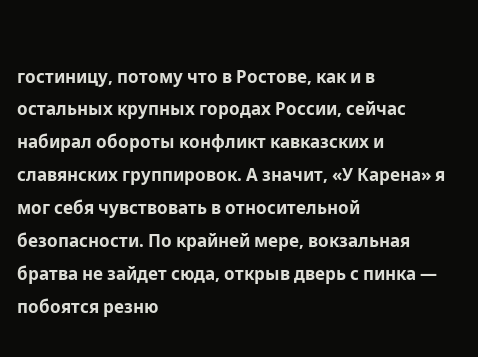гостиницу, потому что в Ростове, как и в остальных крупных городах России, сейчас набирал обороты конфликт кавказских и славянских группировок. А значит, «У Карена» я мог себя чувствовать в относительной безопасности. По крайней мере, вокзальная братва не зайдет сюда, открыв дверь с пинка — побоятся резню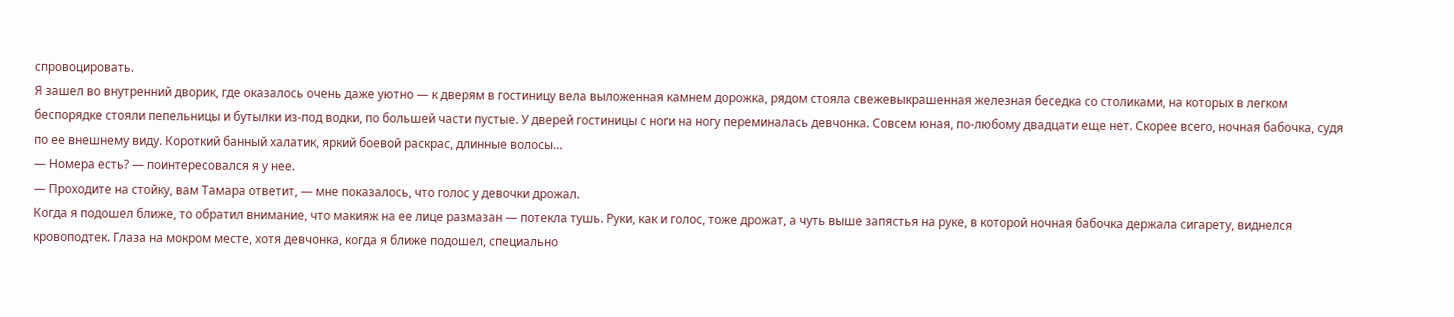спровоцировать.
Я зашел во внутренний дворик, где оказалось очень даже уютно — к дверям в гостиницу вела выложенная камнем дорожка, рядом стояла свежевыкрашенная железная беседка со столиками, на которых в легком беспорядке стояли пепельницы и бутылки из-под водки, по большей части пустые. У дверей гостиницы с ноги на ногу переминалась девчонка. Совсем юная, по-любому двадцати еще нет. Скорее всего, ночная бабочка, судя по ее внешнему виду. Короткий банный халатик, яркий боевой раскрас, длинные волосы…
— Номера есть? — поинтересовался я у нее.
— Проходите на стойку, вам Тамара ответит, — мне показалось, что голос у девочки дрожал.
Когда я подошел ближе, то обратил внимание, что макияж на ее лице размазан — потекла тушь. Руки, как и голос, тоже дрожат, а чуть выше запястья на руке, в которой ночная бабочка держала сигарету, виднелся кровоподтек. Глаза на мокром месте, хотя девчонка, когда я ближе подошел, специально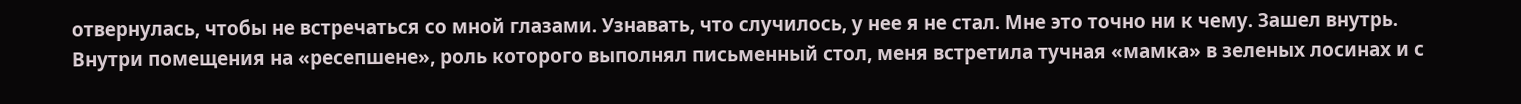отвернулась, чтобы не встречаться со мной глазами. Узнавать, что случилось, у нее я не стал. Мне это точно ни к чему. Зашел внутрь.
Внутри помещения на «ресепшене», роль которого выполнял письменный стол, меня встретила тучная «мамка» в зеленых лосинах и с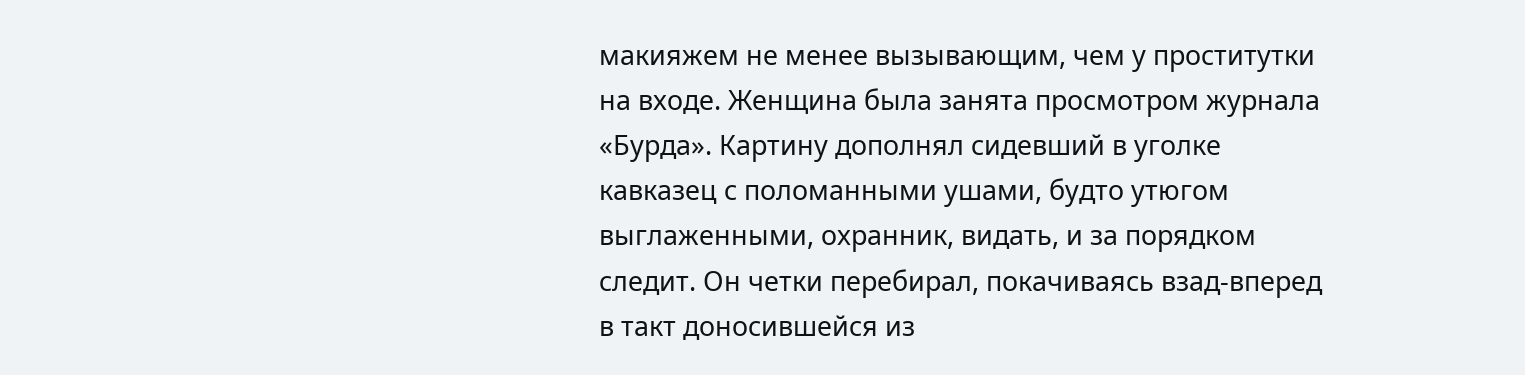макияжем не менее вызывающим, чем у проститутки на входе. Женщина была занята просмотром журнала «Бурда». Картину дополнял сидевший в уголке кавказец с поломанными ушами, будто утюгом выглаженными, охранник, видать, и за порядком следит. Он четки перебирал, покачиваясь взад-вперед в такт доносившейся из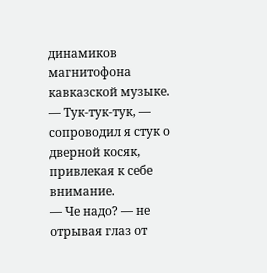динамиков магнитофона кавказской музыке.
— Тук-тук-тук, — сопроводил я стук о дверной косяк, привлекая к себе внимание.
— Че надо? — не отрывая глаз от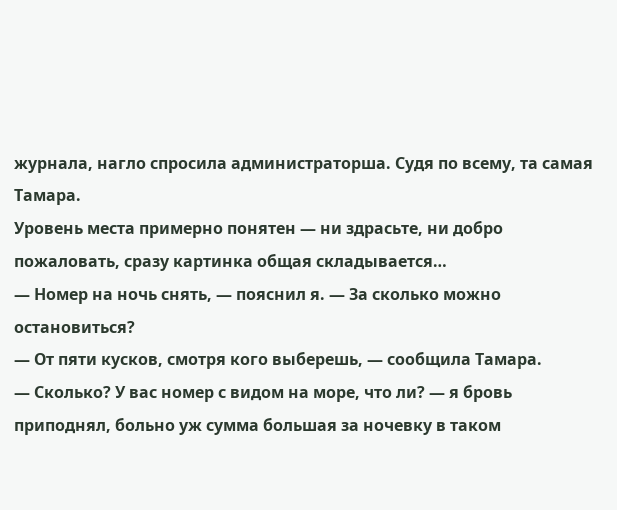журнала, нагло спросила администраторша. Судя по всему, та самая Тамара.
Уровень места примерно понятен — ни здрасьте, ни добро пожаловать, сразу картинка общая складывается…
— Номер на ночь снять, — пояснил я. — За сколько можно остановиться?
— От пяти кусков, смотря кого выберешь, — сообщила Тамара.
— Сколько? У вас номер с видом на море, что ли? — я бровь приподнял, больно уж сумма большая за ночевку в таком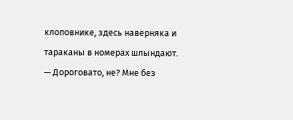клоповнике, здесь наверняка и тараканы в номерах шлындают. — Дороговато, не? Мне без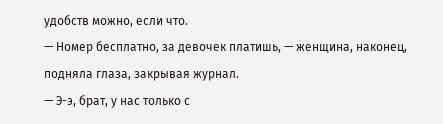удобств можно, если что.
— Номер бесплатно, за девочек платишь, — женщина, наконец, подняла глаза, закрывая журнал.
— Э-э, брат, у нас только с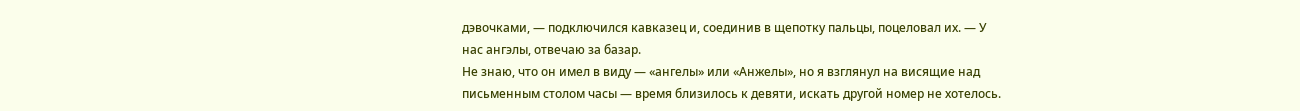дэвочками, — подключился кавказец и, соединив в щепотку пальцы, поцеловал их. — У нас ангэлы, отвечаю за базар.
Не знаю, что он имел в виду — «ангелы» или «Анжелы», но я взглянул на висящие над письменным столом часы — время близилось к девяти, искать другой номер не хотелось.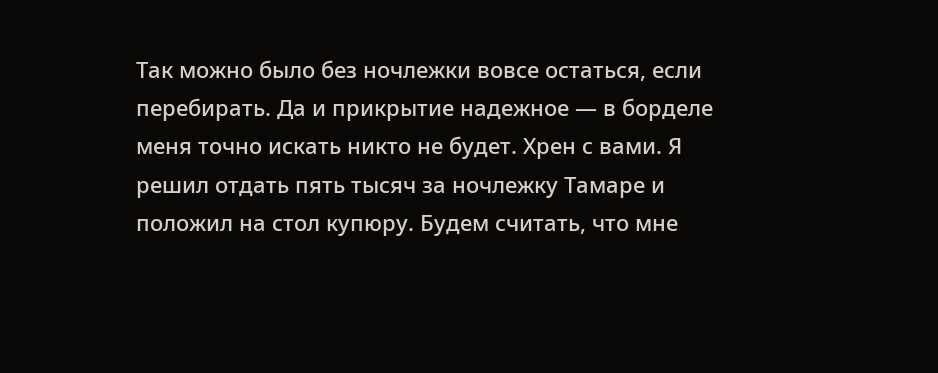Так можно было без ночлежки вовсе остаться, если перебирать. Да и прикрытие надежное — в борделе меня точно искать никто не будет. Хрен с вами. Я решил отдать пять тысяч за ночлежку Тамаре и положил на стол купюру. Будем считать, что мне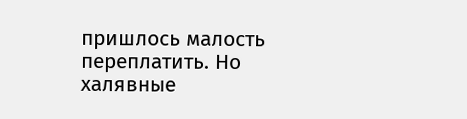пришлось малость переплатить. Но халявные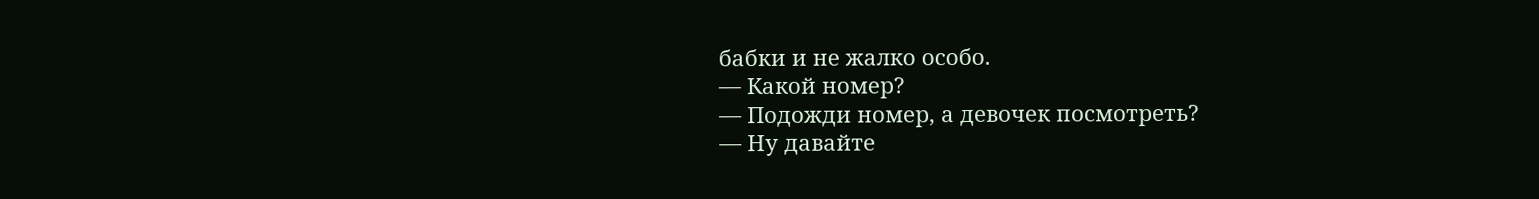бабки и не жалко особо.
— Какой номер?
— Подожди номер, а девочек посмотреть?
— Ну давайте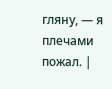гляну, — я плечами пожал. |